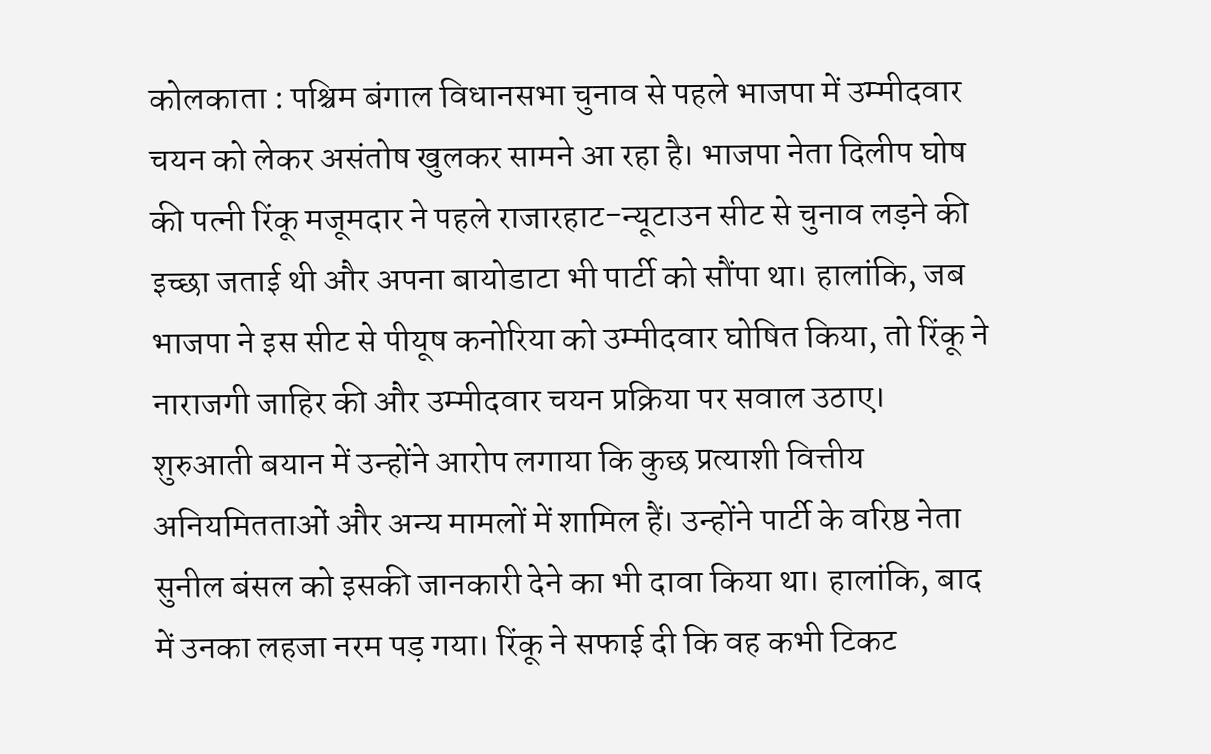कोलकाता : पश्चिम बंगाल विधानसभा चुनाव से पहले भाजपा में उम्मीदवार चयन को लेकर असंतोष खुलकर सामने आ रहा है। भाजपा नेता दिलीप घोष की पत्नी रिंकू मजूमदार ने पहले राजारहाट-न्यूटाउन सीट से चुनाव लड़ने की इच्छा जताई थी और अपना बायोडाटा भी पार्टी को सौंपा था। हालांकि, जब भाजपा ने इस सीट से पीयूष कनोरिया को उम्मीदवार घोषित किया, तो रिंकू ने नाराजगी जाहिर की और उम्मीदवार चयन प्रक्रिया पर सवाल उठाए। शुरुआती बयान में उन्होंने आरोप लगाया कि कुछ प्रत्याशी वित्तीय अनियमितताओं और अन्य मामलों में शामिल हैं। उन्होंने पार्टी के वरिष्ठ नेता सुनील बंसल को इसकी जानकारी देने का भी दावा किया था। हालांकि, बाद में उनका लहजा नरम पड़ गया। रिंकू ने सफाई दी कि वह कभी टिकट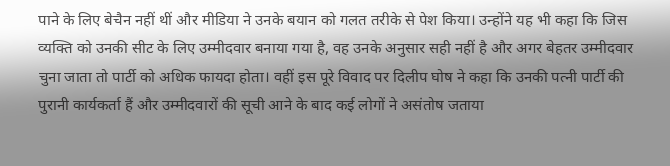पाने के लिए बेचैन नहीं थीं और मीडिया ने उनके बयान को गलत तरीके से पेश किया। उन्होंने यह भी कहा कि जिस व्यक्ति को उनकी सीट के लिए उम्मीदवार बनाया गया है, वह उनके अनुसार सही नहीं है और अगर बेहतर उम्मीदवार चुना जाता तो पार्टी को अधिक फायदा होता। वहीं इस पूरे विवाद पर दिलीप घोष ने कहा कि उनकी पत्नी पार्टी की पुरानी कार्यकर्ता हैं और उम्मीदवारों की सूची आने के बाद कई लोगों ने असंतोष जताया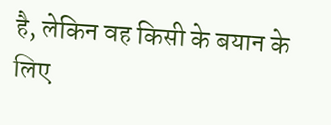है, लेकिन वह किसी के बयान के लिए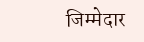जिम्मेदार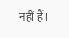नहीं हैं।